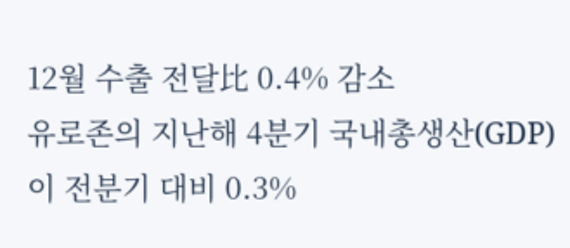12월 수출 전달比 0.4% 감소
유로존의 지난해 4분기 국내총생산(GDP)이 전분기 대비 0.3%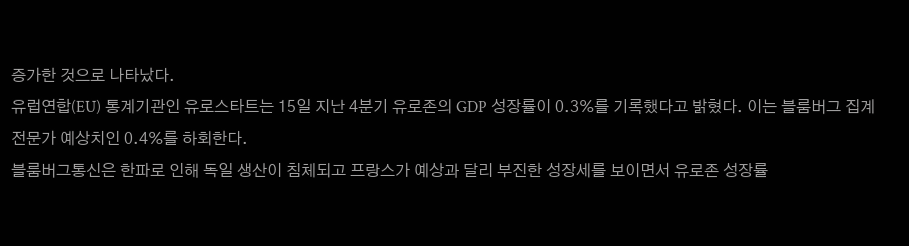증가한 것으로 나타났다.
유럽연합(EU) 통계기관인 유로스타트는 15일 지난 4분기 유로존의 GDP 성장률이 0.3%를 기록했다고 밝혔다. 이는 블룸버그 집계 전문가 예상치인 0.4%를 하회한다.
블룸버그통신은 한파로 인해 독일 생산이 침체되고 프랑스가 예상과 달리 부진한 성장세를 보이면서 유로존 성장률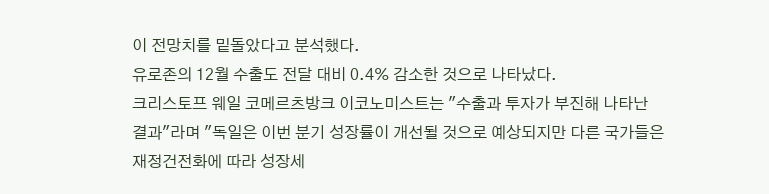이 전망치를 밑돌았다고 분석했다.
유로존의 12월 수출도 전달 대비 0.4% 감소한 것으로 나타났다.
크리스토프 웨일 코메르츠방크 이코노미스트는 "수출과 투자가 부진해 나타난 결과"라며 "독일은 이번 분기 성장률이 개선될 것으로 예상되지만 다른 국가들은 재정건전화에 따라 성장세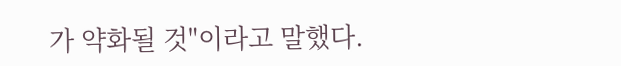가 약화될 것"이라고 말했다.